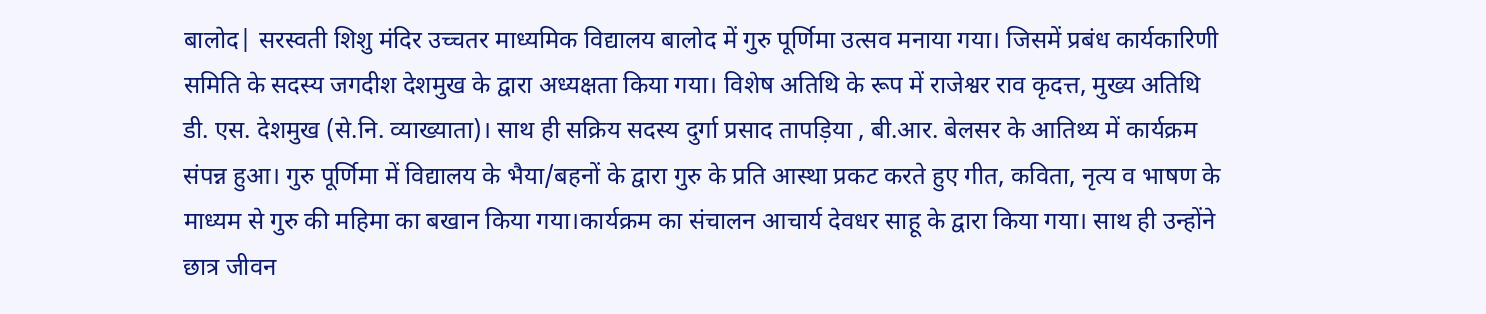बालोद| सरस्वती शिशु मंदिर उच्चतर माध्यमिक विद्यालय बालोद में गुरु पूर्णिमा उत्सव मनाया गया। जिसमें प्रबंध कार्यकारिणी समिति के सदस्य जगदीश देशमुख के द्वारा अध्यक्षता किया गया। विशेष अतिथि के रूप में राजेश्वर राव कृदत्त, मुख्य अतिथि डी. एस. देशमुख (से.नि. व्याख्याता)। साथ ही सक्रिय सदस्य दुर्गा प्रसाद तापड़िया , बी.आर. बेलसर के आतिथ्य में कार्यक्रम संपन्न हुआ। गुरु पूर्णिमा में विद्यालय के भैया/बहनों के द्वारा गुरु के प्रति आस्था प्रकट करते हुए गीत, कविता, नृत्य व भाषण के माध्यम से गुरु की महिमा का बखान किया गया।कार्यक्रम का संचालन आचार्य देवधर साहू के द्वारा किया गया। साथ ही उन्होंने छात्र जीवन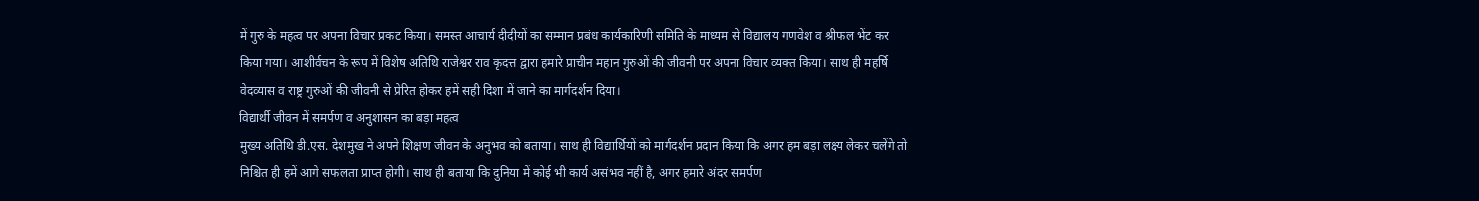में गुरु के महत्व पर अपना विचार प्रकट किया। समस्त आचार्य दीदीयों का सम्मान प्रबंध कार्यकारिणी समिति के माध्यम से विद्यालय गणवेश व श्रीफल भेंट कर किया गया। आशीर्वचन के रूप में विशेष अतिथि राजेश्वर राव कृदत्त द्वारा हमारे प्राचीन महान गुरुओं की जीवनी पर अपना विचार व्यक्त किया। साथ ही महर्षि वेदव्यास व राष्ट्र गुरुओं की जीवनी से प्रेरित होकर हमें सही दिशा में जाने का मार्गदर्शन दिया।
विद्यार्थी जीवन में समर्पण व अनुशासन का बड़ा महत्व
मुख्य अतिथि डी.एस. देशमुख ने अपने शिक्षण जीवन के अनुभव को बताया। साथ ही विद्यार्थियों को मार्गदर्शन प्रदान किया कि अगर हम बड़ा लक्ष्य लेकर चलेंगे तो निश्चित ही हमें आगे सफलता प्राप्त होगी। साथ ही बताया कि दुनिया में कोई भी कार्य असंभव नहीं है, अगर हमारे अंदर समर्पण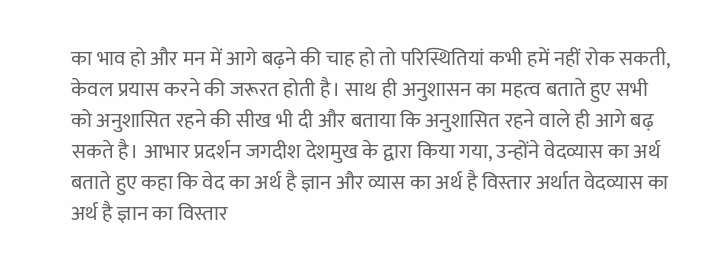का भाव हो और मन में आगे बढ़ने की चाह हो तो परिस्थितियां कभी हमें नहीं रोक सकती, केवल प्रयास करने की जरूरत होती है। साथ ही अनुशासन का महत्व बताते हुए सभी को अनुशासित रहने की सीख भी दी और बताया कि अनुशासित रहने वाले ही आगे बढ़ सकते है। आभार प्रदर्शन जगदीश देशमुख के द्वारा किया गया, उन्होंने वेदव्यास का अर्थ बताते हुए कहा कि वेद का अर्थ है ज्ञान और व्यास का अर्थ है विस्तार अर्थात वेदव्यास का अर्थ है ज्ञान का विस्तार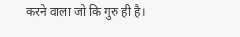करने वाला जो कि गुरु ही है।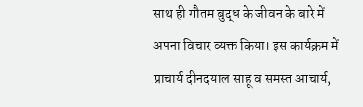साथ ही गौतम बुद्ध के जीवन के बारे में अपना विचार व्यक्त किया। इस कार्यक्रम में प्राचार्य दीनदयाल साहू व समस्त आचार्य,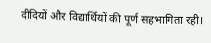दीदियों और विद्यार्थियों की पूर्ण सहभागिता रही।